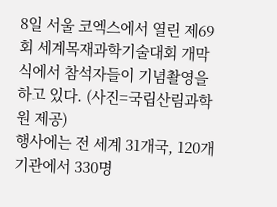8일 서울 코엑스에서 열린 제69회 세계목재과학기술대회 개막식에서 참석자들이 기념촬영을 하고 있다. (사진=국립산림과학원 제공)
행사에는 전 세계 31개국, 120개 기관에서 330명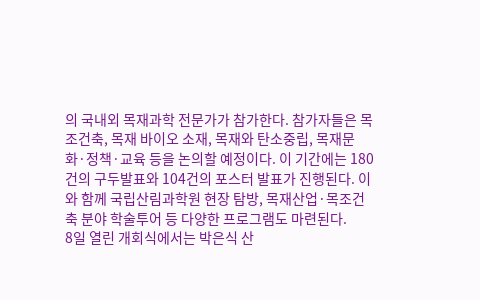의 국내외 목재과학 전문가가 참가한다. 참가자들은 목조건축, 목재 바이오 소재, 목재와 탄소중립, 목재문화·정책·교육 등을 논의할 예정이다. 이 기간에는 180건의 구두발표와 104건의 포스터 발표가 진행된다. 이와 함께 국립산림과학원 현장 탐방, 목재산업·목조건축 분야 학술투어 등 다양한 프로그램도 마련된다.
8일 열린 개회식에서는 박은식 산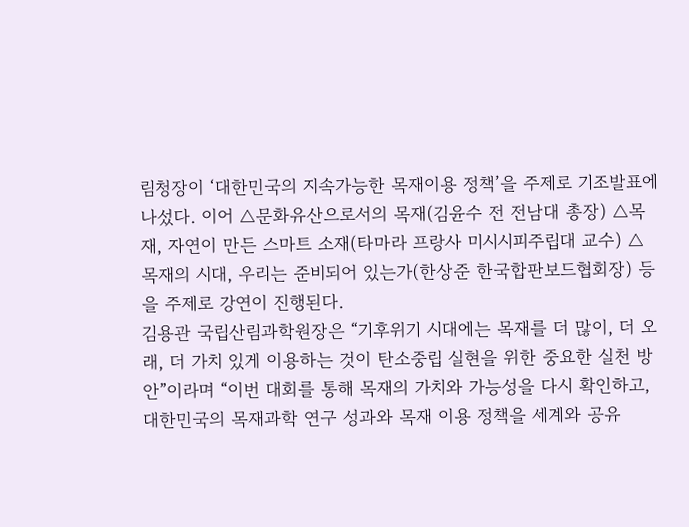림청장이 ‘대한민국의 지속가능한 목재이용 정책’을 주제로 기조발표에 나섰다. 이어 △문화유산으로서의 목재(김윤수 전 전남대 총장) △목재, 자연이 만든 스마트 소재(타마라 프랑사 미시시피주립대 교수) △목재의 시대, 우리는 준비되어 있는가(한상준 한국합판보드협회장) 등을 주제로 강연이 진행된다.
김용관 국립산림과학원장은 “기후위기 시대에는 목재를 더 많이, 더 오래, 더 가치 있게 이용하는 것이 탄소중립 실현을 위한 중요한 실천 방안”이라며 “이번 대회를 통해 목재의 가치와 가능성을 다시 확인하고, 대한민국의 목재과학 연구 성과와 목재 이용 정책을 세계와 공유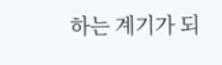하는 계기가 되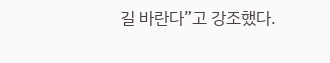길 바란다”고 강조했다.